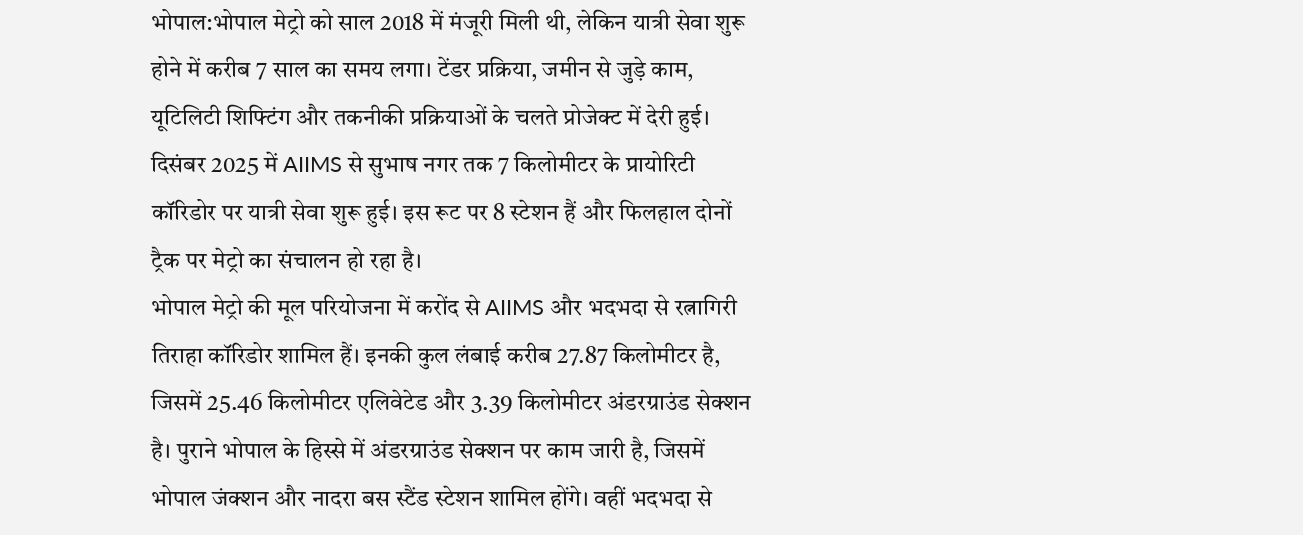भोपाल:भोपाल मेट्रो को साल 2018 में मंजूरी मिली थी, लेकिन यात्री सेवा शुरू होने में करीब 7 साल का समय लगा। टेंडर प्रक्रिया, जमीन से जुड़े काम, यूटिलिटी शिफ्टिंग और तकनीकी प्रक्रियाओं के चलते प्रोजेक्ट में देरी हुई। दिसंबर 2025 में AIIMS से सुभाष नगर तक 7 किलोमीटर के प्रायोरिटी कॉरिडोर पर यात्री सेवा शुरू हुई। इस रूट पर 8 स्टेशन हैं और फिलहाल दोनों ट्रैक पर मेट्रो का संचालन हो रहा है।
भोपाल मेट्रो की मूल परियोजना में करोंद से AIIMS और भदभदा से रत्नागिरी तिराहा कॉरिडोर शामिल हैं। इनकी कुल लंबाई करीब 27.87 किलोमीटर है, जिसमें 25.46 किलोमीटर एलिवेटेड और 3.39 किलोमीटर अंडरग्राउंड सेक्शन है। पुराने भोपाल के हिस्से में अंडरग्राउंड सेक्शन पर काम जारी है, जिसमें भोपाल जंक्शन और नादरा बस स्टैंड स्टेशन शामिल होंगे। वहीं भदभदा से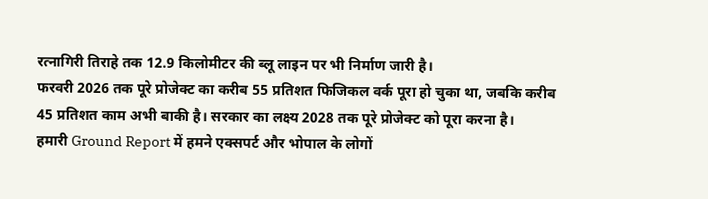रत्नागिरी तिराहे तक 12.9 किलोमीटर की ब्लू लाइन पर भी निर्माण जारी है।
फरवरी 2026 तक पूरे प्रोजेक्ट का करीब 55 प्रतिशत फिजिकल वर्क पूरा हो चुका था, जबकि करीब 45 प्रतिशत काम अभी बाकी है। सरकार का लक्ष्य 2028 तक पूरे प्रोजेक्ट को पूरा करना है।
हमारी Ground Report में हमने एक्सपर्ट और भोपाल के लोगों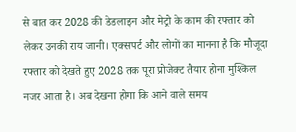से बात कर 2028 की डेडलाइन और मेट्रो के काम की रफ्तार को लेकर उनकी राय जानी। एक्सपर्ट और लोगों का मानना है कि मौजूदा रफ्तार को देखते हुए 2028 तक पूरा प्रोजेक्ट तैयार होना मुश्किल नजर आता है। अब देखना होगा कि आने वाले समय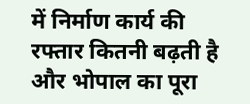में निर्माण कार्य की रफ्तार कितनी बढ़ती है और भोपाल का पूरा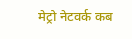मेट्रो नेटवर्क कब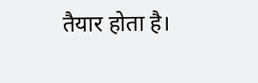तैयार होता है।